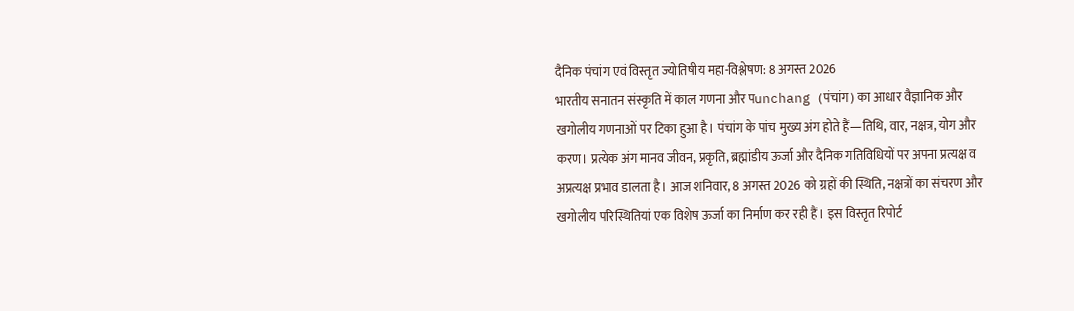दैनिक पंचांग एवं विस्तृत ज्योतिषीय महा-विश्लेषण: 8 अगस्त 2026
भारतीय सनातन संस्कृति में काल गणना और पunchang (पंचांग) का आधार वैज्ञानिक और खगोलीय गणनाओं पर टिका हुआ है। पंचांग के पांच मुख्य अंग होते हैं—तिथि, वार, नक्षत्र, योग और करण। प्रत्येक अंग मानव जीवन, प्रकृति, ब्रह्मांडीय ऊर्जा और दैनिक गतिविधियों पर अपना प्रत्यक्ष व अप्रत्यक्ष प्रभाव डालता है। आज शनिवार, 8 अगस्त 2026 को ग्रहों की स्थिति, नक्षत्रों का संचरण और खगोलीय परिस्थितियां एक विशेष ऊर्जा का निर्माण कर रही हैं। इस विस्तृत रिपोर्ट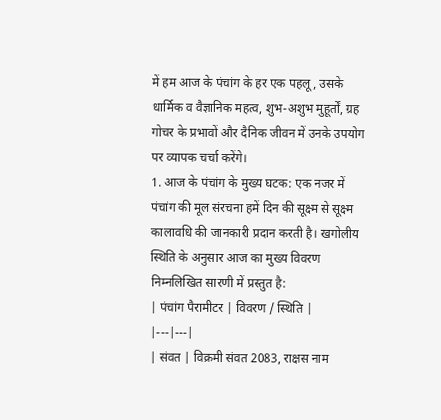में हम आज के पंचांग के हर एक पहलू, उसके धार्मिक व वैज्ञानिक महत्व, शुभ-अशुभ मुहूर्तों, ग्रह गोचर के प्रभावों और दैनिक जीवन में उनके उपयोग पर व्यापक चर्चा करेंगे।
1. आज के पंचांग के मुख्य घटक: एक नजर में
पंचांग की मूल संरचना हमें दिन की सूक्ष्म से सूक्ष्म कालावधि की जानकारी प्रदान करती है। खगोलीय स्थिति के अनुसार आज का मुख्य विवरण निम्नलिखित सारणी में प्रस्तुत है:
| पंचांग पैरामीटर | विवरण / स्थिति |
|---|---|
| संवत | विक्रमी संवत 2083, राक्षस नाम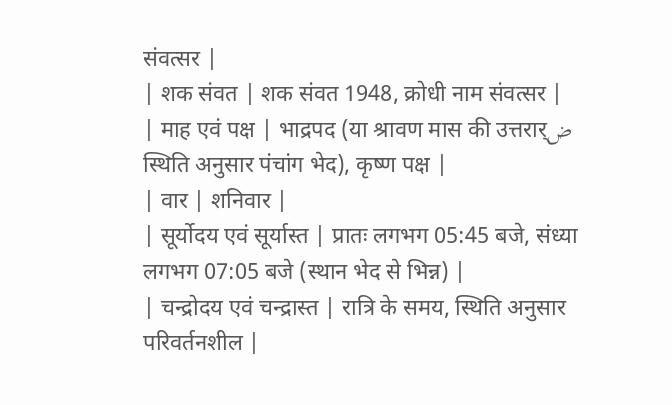संवत्सर |
| शक संवत | शक संवत 1948, क्रोधी नाम संवत्सर |
| माह एवं पक्ष | भाद्रपद (या श्रावण मास की उत्तरार्ض स्थिति अनुसार पंचांग भेद), कृष्ण पक्ष |
| वार | शनिवार |
| सूर्योदय एवं सूर्यास्त | प्रातः लगभग 05:45 बजे, संध्या लगभग 07:05 बजे (स्थान भेद से भिन्न) |
| चन्द्रोदय एवं चन्द्रास्त | रात्रि के समय, स्थिति अनुसार परिवर्तनशील |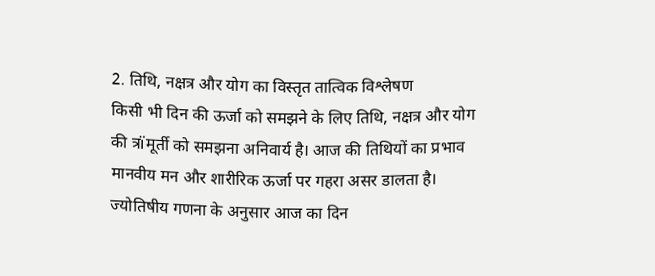2. तिथि, नक्षत्र और योग का विस्तृत तात्विक विश्लेषण
किसी भी दिन की ऊर्जा को समझने के लिए तिथि, नक्षत्र और योग की त्रїमूर्ती को समझना अनिवार्य है। आज की तिथियों का प्रभाव मानवीय मन और शारीरिक ऊर्जा पर गहरा असर डालता है। ज्योतिषीय गणना के अनुसार आज का दिन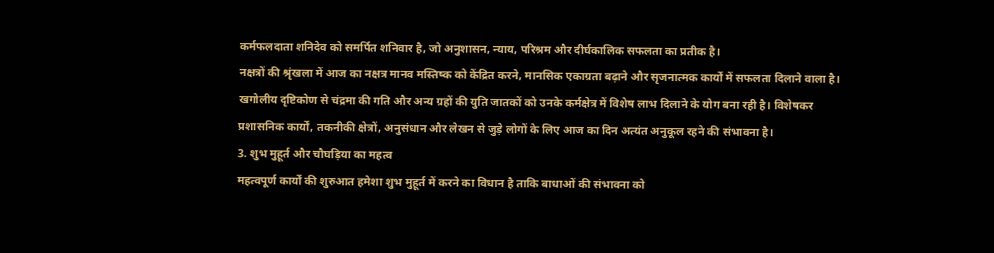कर्मफलदाता शनिदेव को समर्पित शनिवार है, जो अनुशासन, न्याय, परिश्रम और दीर्घकालिक सफलता का प्रतीक है।
नक्षत्रों की श्रृंखला में आज का नक्षत्र मानव मस्तिष्क को केंद्रित करने, मानसिक एकाग्रता बढ़ाने और सृजनात्मक कार्यों में सफलता दिलाने वाला है। खगोलीय दृष्टिकोण से चंद्रमा की गति और अन्य ग्रहों की युति जातकों को उनके कर्मक्षेत्र में विशेष लाभ दिलाने के योग बना रही है। विशेषकर प्रशासनिक कार्यों, तकनीकी क्षेत्रों, अनुसंधान और लेखन से जुड़े लोगों के लिए आज का दिन अत्यंत अनुकूल रहने की संभावना है।
3. शुभ मुहूर्त और चौघड़िया का महत्व
महत्वपूर्ण कार्यों की शुरुआत हमेशा शुभ मुहूर्त में करने का विधान है ताकि बाधाओं की संभावना को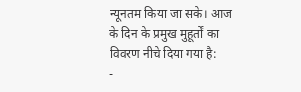न्यूनतम किया जा सके। आज के दिन के प्रमुख मुहूर्तों का विवरण नीचे दिया गया है:
-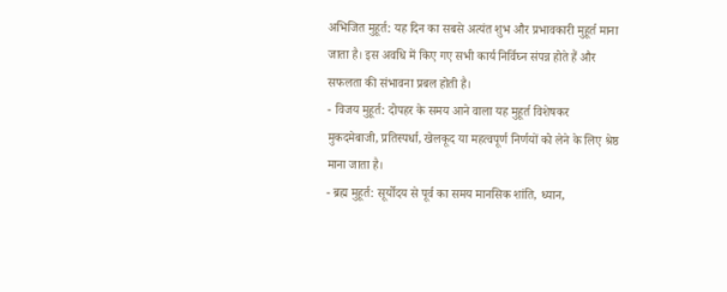अभिजित मुहूर्त: यह दिन का सबसे अत्यंत शुभ और प्रभावकारी मुहूर्त माना जाता है। इस अवधि में किए गए सभी कार्य निर्विघ्न संपन्न होते हैं और सफलता की संभावना प्रबल होती है।
- विजय मुहूर्त: दोपहर के समय आने वाला यह मुहूर्त विशेषकर मुकदमेबाजी, प्रतिस्पर्धा, खेलकूद या महत्वपूर्ण निर्णयों को लेने के लिए श्रेष्ठ माना जाता है।
- ब्रह्म मुहूर्त: सूर्योदय से पूर्व का समय मानसिक शांति, ध्यान,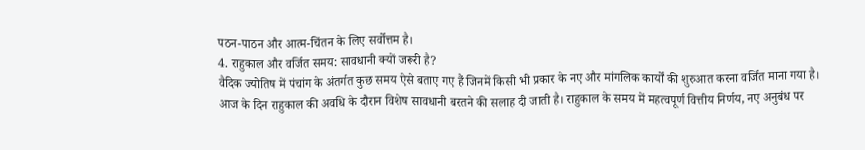पठन-पाठन और आत्म-चिंतन के लिए सर्वोत्तम है।
4. राहुकाल और वर्जित समय: सावधानी क्यों जरूरी है?
वैदिक ज्योतिष में पंचांग के अंतर्गत कुछ समय ऐसे बताए गए हैं जिनमें किसी भी प्रकार के नए और मांगलिक कार्यों की शुरुआत करना वर्जित माना गया है।
आज के दिन राहुकाल की अवधि के दौरान विशेष सावधानी बरतने की सलाह दी जाती है। राहुकाल के समय में महत्वपूर्ण वित्तीय निर्णय, नए अनुबंध पर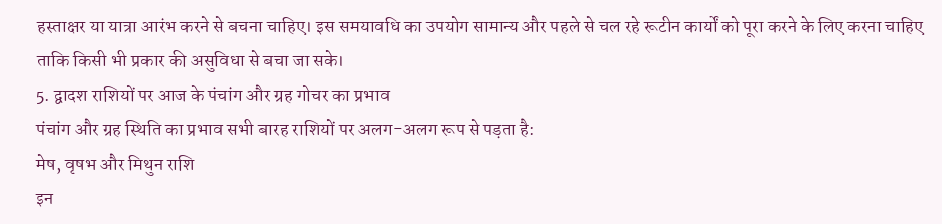हस्ताक्षर या यात्रा आरंभ करने से बचना चाहिए। इस समयावधि का उपयोग सामान्य और पहले से चल रहे रूटीन कार्यों को पूरा करने के लिए करना चाहिए ताकि किसी भी प्रकार की असुविधा से बचा जा सके।
5. द्वादश राशियों पर आज के पंचांग और ग्रह गोचर का प्रभाव
पंचांग और ग्रह स्थिति का प्रभाव सभी बारह राशियों पर अलग-अलग रूप से पड़ता है:
मेष, वृषभ और मिथुन राशि
इन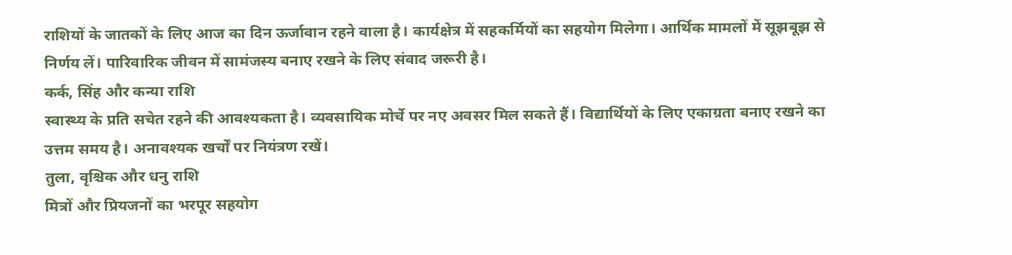राशियों के जातकों के लिए आज का दिन ऊर्जावान रहने वाला है। कार्यक्षेत्र में सहकर्मियों का सहयोग मिलेगा। आर्थिक मामलों में सूझबूझ से निर्णय लें। पारिवारिक जीवन में सामंजस्य बनाए रखने के लिए संवाद जरूरी है।
कर्क, सिंह और कन्या राशि
स्वास्थ्य के प्रति सचेत रहने की आवश्यकता है। व्यवसायिक मोर्चे पर नए अवसर मिल सकते हैं। विद्यार्थियों के लिए एकाग्रता बनाए रखने का उत्तम समय है। अनावश्यक खर्चों पर नियंत्रण रखें।
तुला, वृश्चिक और धनु राशि
मित्रों और प्रियजनों का भरपूर सहयोग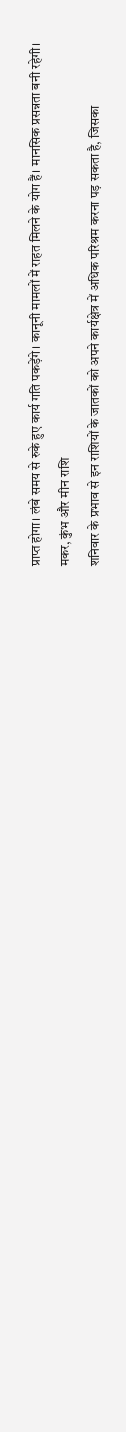प्राप्त होगा। लंबे समय से रुके हुए कार्य गति पकड़ेंगे। कानूनी मामलों में राहत मिलने के योग हैं। मानसिक प्रसन्नता बनी रहेगी।
मकर, कुंभ और मीन राशि
शनिवार के प्रभाव से इन राशियों के जातकों को अपने कार्यक्षेत्र में अधिक परिश्रम करना पड़ सकता है, जिसका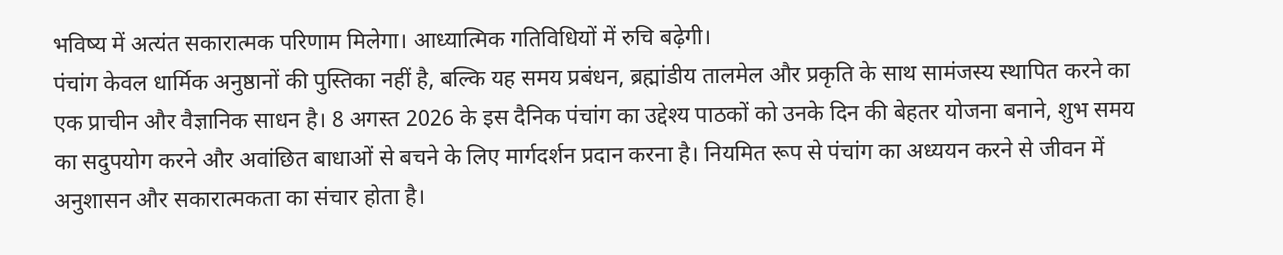भविष्य में अत्यंत सकारात्मक परिणाम मिलेगा। आध्यात्मिक गतिविधियों में रुचि बढ़ेगी।
पंचांग केवल धार्मिक अनुष्ठानों की पुस्तिका नहीं है, बल्कि यह समय प्रबंधन, ब्रह्मांडीय तालमेल और प्रकृति के साथ सामंजस्य स्थापित करने का एक प्राचीन और वैज्ञानिक साधन है। 8 अगस्त 2026 के इस दैनिक पंचांग का उद्देश्य पाठकों को उनके दिन की बेहतर योजना बनाने, शुभ समय का सदुपयोग करने और अवांछित बाधाओं से बचने के लिए मार्गदर्शन प्रदान करना है। नियमित रूप से पंचांग का अध्ययन करने से जीवन में अनुशासन और सकारात्मकता का संचार होता है।